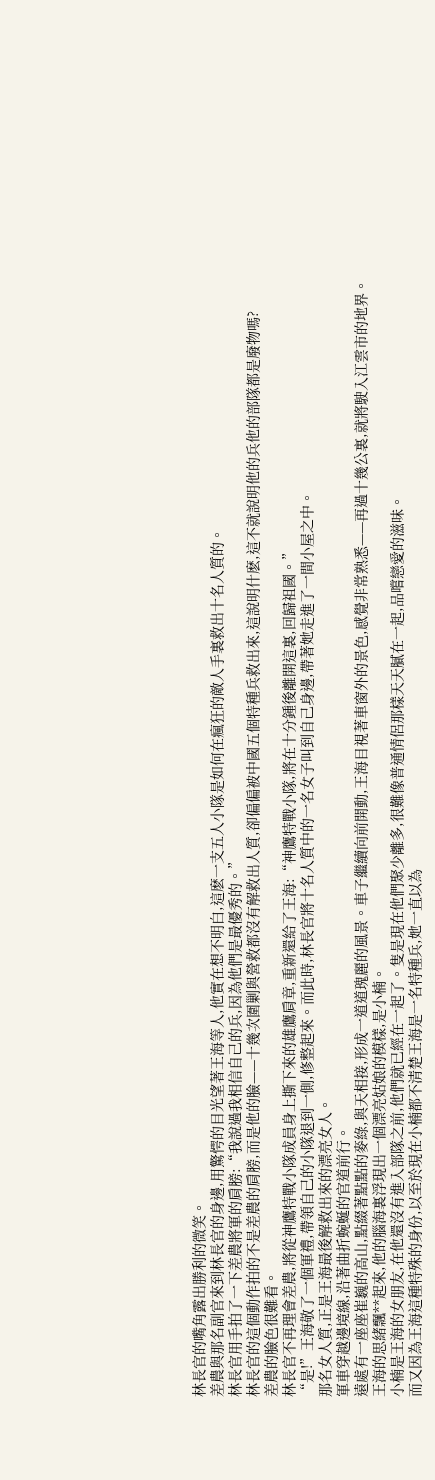林長官的嘴角露出勝利的微笑。
差農與那名副官來到林長官的身邊,用驚愕的目光望著王海等人,他實在想不明白,這麽一支五人小隊是如何在瘋狂的敵人手裏救出十名人質的。
林長官用手拍了一下差農將軍的肩膀:“我說過我相信自己的兵,因為他們是最優秀的。”
林長官的這個動作拍的不是差農的肩膀,而是他的臉——十幾次圍剿與營救都沒有解救出人質,卻偏偏被中國五個特種兵救出來,這說明什麽,這不就說明他的兵他的部隊都是廢物嗎?
差農的臉色很難看。
林長官不再理會差農,將從神鷹特戰小隊成員身上撕下來的雄鷹肩章,重新還給了王海:“神鷹特戰小隊,將在十分鍾後離開這裏,回歸祖國。”
“是!”王海敬了一個軍禮,帶領自己的小隊退到一側,修整起來。而此時,林長官將十名人質中的一名女子叫到自己身邊,帶著她走進了一間小屋之中。
那名女人質,正是王海最後解救出來的漂亮女人。
軍車穿越邊境線,沿著曲折蜿蜒的官道前行。
遠處有一座座崔巍的高山,點綴著點點的麥綠,與天相接,形成一道道瑰麗的風景。車子繼續向前開動,王海目視著車窗外的景色,感覺非常熟悉——再過十幾公裏,就將駛入江雲市的地界。
王海的思緒飄**起來,他的腦海裏浮現出一個漂亮姑娘的模樣,是小楠。
小楠是王海的女朋友,在他還沒有進入部隊之前,他們就已經在一起了。隻是現在他們聚少離多,很難像普通情侶那樣天天膩在一起,品嚐戀愛的滋味。
而又因為王海這種特殊的身份,以至於現在小楠都不清楚王海是一名特種兵,她一直以為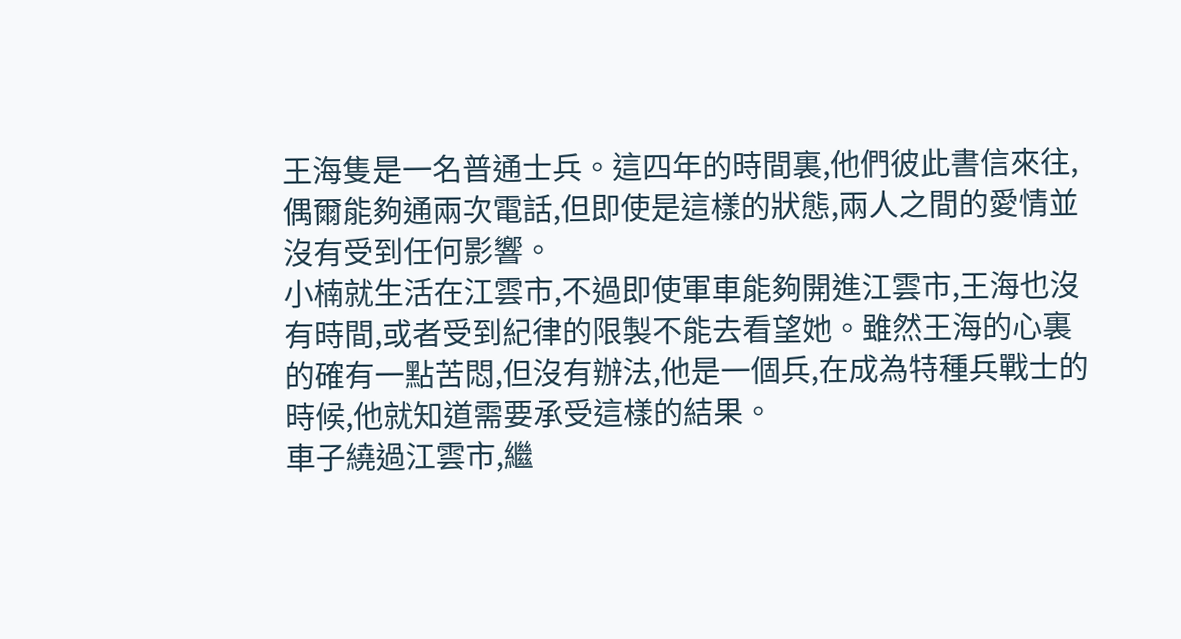王海隻是一名普通士兵。這四年的時間裏,他們彼此書信來往,偶爾能夠通兩次電話,但即使是這樣的狀態,兩人之間的愛情並沒有受到任何影響。
小楠就生活在江雲市,不過即使軍車能夠開進江雲市,王海也沒有時間,或者受到紀律的限製不能去看望她。雖然王海的心裏的確有一點苦悶,但沒有辦法,他是一個兵,在成為特種兵戰士的時候,他就知道需要承受這樣的結果。
車子繞過江雲市,繼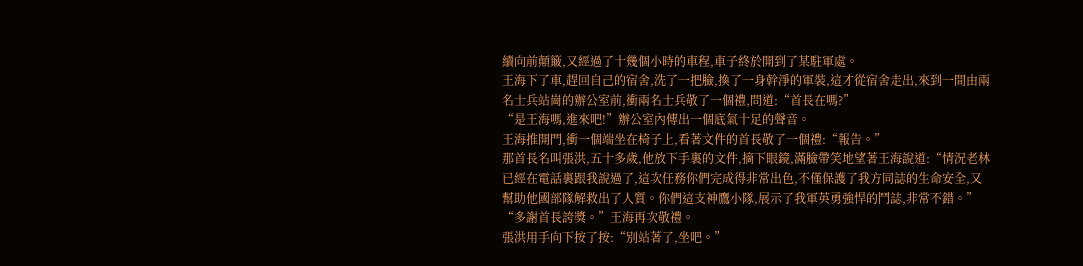續向前顛簸,又經過了十幾個小時的車程,車子終於開到了某駐軍處。
王海下了車,趕回自己的宿舍,洗了一把臉,換了一身幹淨的軍裝,這才從宿舍走出,來到一間由兩名士兵站崗的辦公室前,衝兩名士兵敬了一個禮,問道:“首長在嗎?”
“是王海嗎,進來吧!”辦公室內傳出一個底氣十足的聲音。
王海推開門,衝一個端坐在椅子上,看著文件的首長敬了一個禮:“報告。”
那首長名叫張洪,五十多歲,他放下手裏的文件,摘下眼鏡,滿臉帶笑地望著王海說道:“情況老林已經在電話裏跟我說過了,這次任務你們完成得非常出色,不僅保護了我方同誌的生命安全,又幫助他國部隊解救出了人質。你們這支神鷹小隊,展示了我軍英勇強悍的鬥誌,非常不錯。”
“多謝首長誇獎。”王海再次敬禮。
張洪用手向下按了按:“別站著了,坐吧。”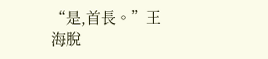“是,首長。”王海脫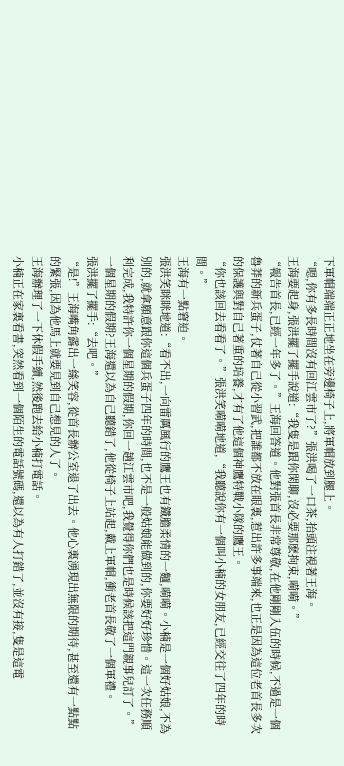下軍帽端端正正地坐在旁邊椅子上,將軍帽放到腿上。
“嗯,你有多長時間沒有回江雲市了?”張洪喝了一口茶,抬頭注視著王海。
王海要起身,張洪擺了擺手說道:“我隻是跟你閑聊,沒必要那麽拘束,嗬嗬。”
“報告首長,已經一年多了。”王海回答道。他對張首長非常尊敬,在他剛剛入伍的時候,不過是一個魯莽的新兵蛋子,仗著自己從小習武,把誰都不放在眼裏,惹出許多事端來,也正是因為這位老首長多次的保護與對自己著重的培養,才有了他這個神鷹特戰小隊的鷹王。
“你也該回去看看了。”張洪笑嗬嗬地道,“我聽說你有一個叫小楠的女朋友,已經交往了四年的時間。”
王海有一點窘迫。
張洪笑眯眯地道:“看不出,一向雷厲風行的鷹王也有鐵膽柔情的一麵,嗬嗬。小楠是一個好姑娘,不為別的,就拿願意跟你這個兵蛋子四年的時間,也不是一般姑娘能做到的,你要好好珍惜。這一次任務順利完成,我特許你一個星期的假期,你回一趟江雲市吧,我覺得你們也是時候該把這門親事兒訂了。”
一個星期的假期?王海還以為自己聽錯了,他從椅子上站起,戴上軍帽,衝老首長敬了一個軍禮。
張洪擺了擺手:“去吧。”
“是!”王海嘴角露出一絲笑容,從首長辦公室退了出去。他心裏湧現出無限的期待,甚至還有一點點的緊張,因為他馬上就要見到自己想見的人了。
王海辦理了一下休假手續,然後跑去給小楠打電話。
小楠正在家裏看書,突然看到一個陌生的電話號碼,還以為有人打錯了,並沒有接,隻是這電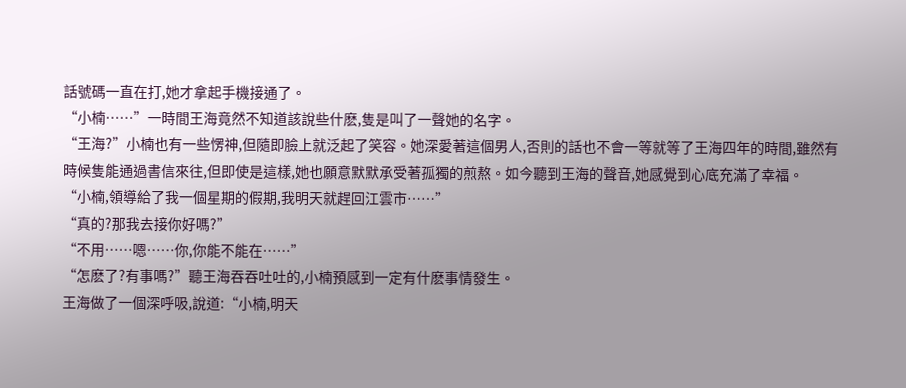話號碼一直在打,她才拿起手機接通了。
“小楠……”一時間王海竟然不知道該說些什麽,隻是叫了一聲她的名字。
“王海?”小楠也有一些愣神,但隨即臉上就泛起了笑容。她深愛著這個男人,否則的話也不會一等就等了王海四年的時間,雖然有時候隻能通過書信來往,但即使是這樣,她也願意默默承受著孤獨的煎熬。如今聽到王海的聲音,她感覺到心底充滿了幸福。
“小楠,領導給了我一個星期的假期,我明天就趕回江雲市……”
“真的?那我去接你好嗎?”
“不用……嗯……你,你能不能在……”
“怎麽了?有事嗎?”聽王海吞吞吐吐的,小楠預感到一定有什麽事情發生。
王海做了一個深呼吸,說道:“小楠,明天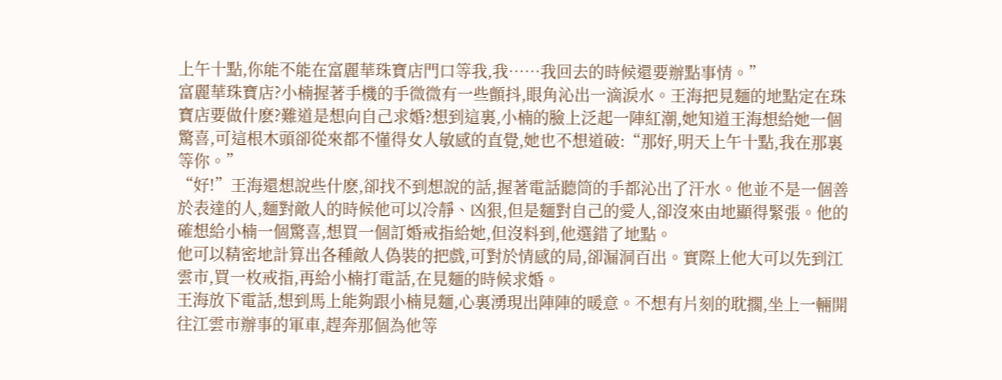上午十點,你能不能在富麗華珠寶店門口等我,我……我回去的時候還要辦點事情。”
富麗華珠寶店?小楠握著手機的手微微有一些顫抖,眼角沁出一滴淚水。王海把見麵的地點定在珠寶店要做什麽?難道是想向自己求婚?想到這裏,小楠的臉上泛起一陣紅潮,她知道王海想給她一個驚喜,可這根木頭卻從來都不懂得女人敏感的直覺,她也不想道破:“那好,明天上午十點,我在那裏等你。”
“好!”王海還想說些什麽,卻找不到想說的話,握著電話聽筒的手都沁出了汗水。他並不是一個善於表達的人,麵對敵人的時候他可以冷靜、凶狠,但是麵對自己的愛人,卻沒來由地顯得緊張。他的確想給小楠一個驚喜,想買一個訂婚戒指給她,但沒料到,他選錯了地點。
他可以精密地計算出各種敵人偽裝的把戲,可對於情感的局,卻漏洞百出。實際上他大可以先到江雲市,買一枚戒指,再給小楠打電話,在見麵的時候求婚。
王海放下電話,想到馬上能夠跟小楠見麵,心裏湧現出陣陣的暖意。不想有片刻的耽擱,坐上一輛開往江雲市辦事的軍車,趕奔那個為他等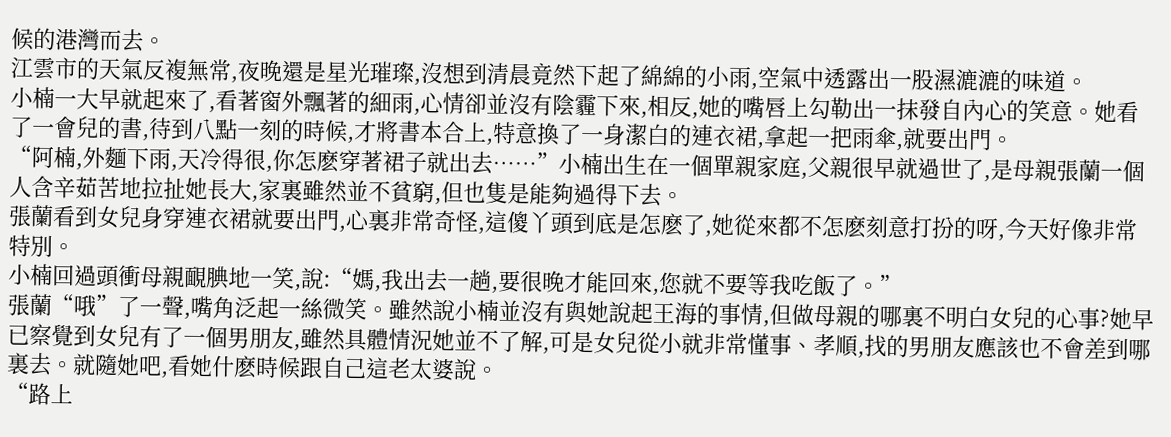候的港灣而去。
江雲市的天氣反複無常,夜晚還是星光璀璨,沒想到清晨竟然下起了綿綿的小雨,空氣中透露出一股濕漉漉的味道。
小楠一大早就起來了,看著窗外飄著的細雨,心情卻並沒有陰霾下來,相反,她的嘴唇上勾勒出一抹發自內心的笑意。她看了一會兒的書,待到八點一刻的時候,才將書本合上,特意換了一身潔白的連衣裙,拿起一把雨傘,就要出門。
“阿楠,外麵下雨,天冷得很,你怎麽穿著裙子就出去……”小楠出生在一個單親家庭,父親很早就過世了,是母親張蘭一個人含辛茹苦地拉扯她長大,家裏雖然並不貧窮,但也隻是能夠過得下去。
張蘭看到女兒身穿連衣裙就要出門,心裏非常奇怪,這傻丫頭到底是怎麽了,她從來都不怎麽刻意打扮的呀,今天好像非常特別。
小楠回過頭衝母親靦腆地一笑,說:“媽,我出去一趟,要很晚才能回來,您就不要等我吃飯了。”
張蘭“哦”了一聲,嘴角泛起一絲微笑。雖然說小楠並沒有與她說起王海的事情,但做母親的哪裏不明白女兒的心事?她早已察覺到女兒有了一個男朋友,雖然具體情況她並不了解,可是女兒從小就非常懂事、孝順,找的男朋友應該也不會差到哪裏去。就隨她吧,看她什麽時候跟自己這老太婆說。
“路上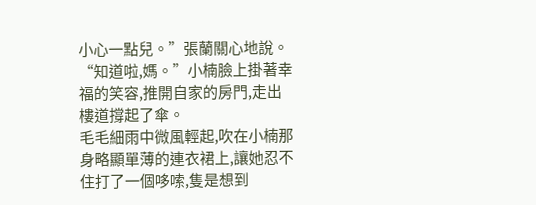小心一點兒。”張蘭關心地說。
“知道啦,媽。”小楠臉上掛著幸福的笑容,推開自家的房門,走出樓道撐起了傘。
毛毛細雨中微風輕起,吹在小楠那身略顯單薄的連衣裙上,讓她忍不住打了一個哆嗦,隻是想到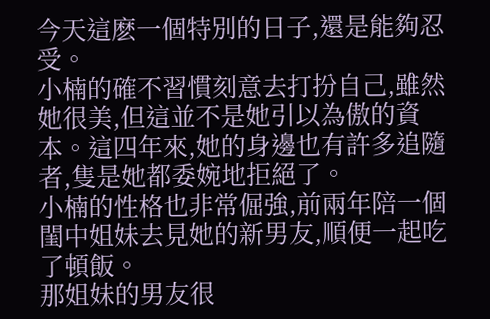今天這麽一個特別的日子,還是能夠忍受。
小楠的確不習慣刻意去打扮自己,雖然她很美,但這並不是她引以為傲的資本。這四年來,她的身邊也有許多追隨者,隻是她都委婉地拒絕了。
小楠的性格也非常倔強,前兩年陪一個閨中姐妹去見她的新男友,順便一起吃了頓飯。
那姐妹的男友很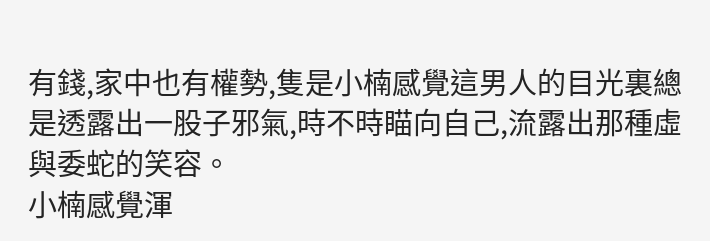有錢,家中也有權勢,隻是小楠感覺這男人的目光裏總是透露出一股子邪氣,時不時瞄向自己,流露出那種虛與委蛇的笑容。
小楠感覺渾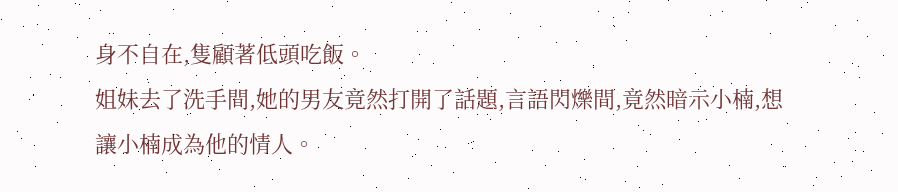身不自在,隻顧著低頭吃飯。
姐妹去了洗手間,她的男友竟然打開了話題,言語閃爍間,竟然暗示小楠,想讓小楠成為他的情人。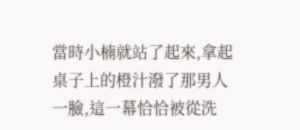當時小楠就站了起來,拿起桌子上的橙汁潑了那男人一臉,這一幕恰恰被從洗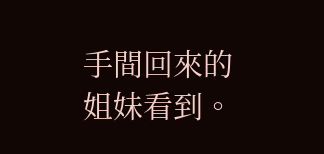手間回來的姐妹看到。